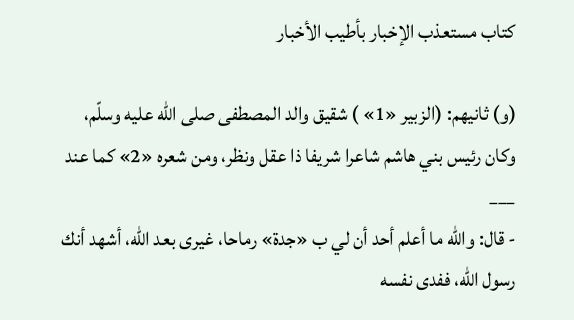كتاب مستعذب الإخبار بأطيب الأخبار

(و) ثانيهم: (الزبير «1» ) شقيق والد المصطفى صلى الله عليه وسلّم، وكان رئيس بني هاشم شاعرا شريفا ذا عقل ونظر، ومن شعره «2» كما عند
___
- قال: والله ما أعلم أحد أن لي ب «جدة» رماحا، غيرى بعد الله، أشهد أنك رسول الله، ففدى نفسه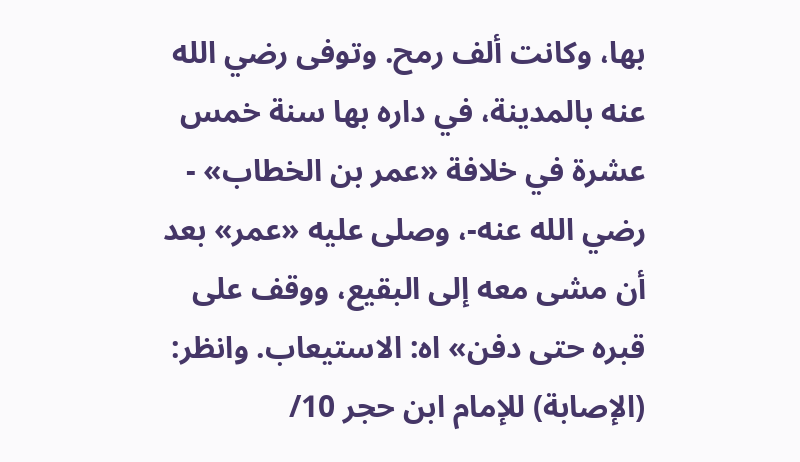بها، وكانت ألف رمح. وتوفى رضي الله عنه بالمدينة، في داره بها سنة خمس عشرة في خلافة «عمر بن الخطاب» - رضي الله عنه-، وصلى عليه «عمر» بعد أن مشى معه إلى البقيع، ووقف على قبره حتى دفن» اه: الاستيعاب. وانظر: (الإصابة) للإمام ابن حجر 10/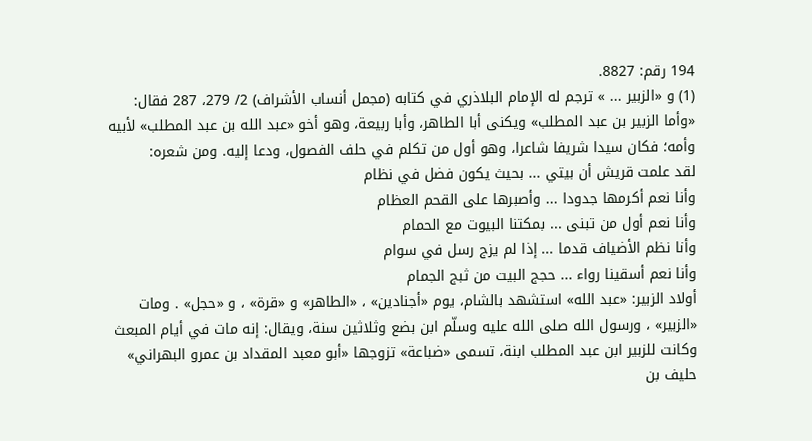194 رقم: 8827.
(1) و «الزبير ... » ترجم له الإمام البلاذري في كتابه (مجمل أنساب الأشراف) 2/ 279، 287 فقال: «وأما الزبير بن عبد المطلب» ويكنى أبا الطاهر، وأبا ربيعة، وهو أخو «عبد الله بن عبد المطلب» لأبيه وأمه؛ فكان سيدا شريفا شاعرا، وهو أول من تكلم في حلف الفصول، ودعا إليه. ومن شعره:
لقد علمت قريش أن بيتي ... بحيث يكون فضل في نظام
وأنا نعم أكرمها جدودا ... وأصبرها على القحم العظام
وأنا نعم أول من تبنى ... بمكتنا البيوت مع الحمام
وأنا نظم الأضياف قدما ... إذا لم يزج رسل في سوام
وأنا نعم أسقينا رواء ... حجج البيت من ثبج الجمام
أولاد الزبير: «عبد الله» استشهد بالشام، يوم «أجنادين» ، «الطاهر» و «قرة» ، و «حجل» . ومات «الزبير» ، ورسول الله صلى الله عليه وسلّم ابن بضع وثلاثين سنة، ويقال: إنه مات في أيام المبعث وكانت للزبير ابن عبد المطلب ابنة، تسمى «ضباعة» تزوجها «أبو معبد المقداد بن عمرو البهراني» حليف بن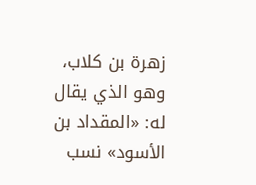زهرة بن كلاب، وهو الذي يقال له: «المقداد بن الأسود» نسب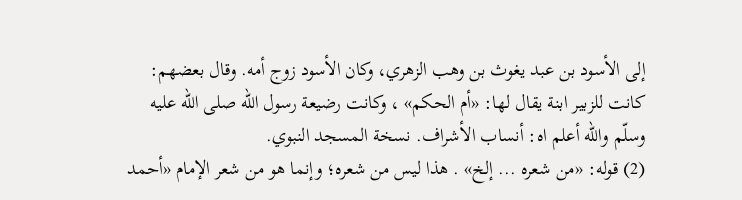إلى الأسود بن عبد يغوث بن وهب الزهري، وكان الأسود زوج أمه. وقال بعضهم: كانت للزبير ابنة يقال لها: «أم الحكم» ، وكانت رضيعة رسول الله صلى الله عليه وسلّم والله أعلم اه: أنساب الأشراف. نسخة المسجد النبوي.
(2) قوله: «من شعره ... إلخ» . هذا ليس من شعره؛ وإنما هو من شعر الإمام «أحمد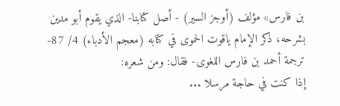بن فارس» مؤلف (أوجز السير) - أصل كتابنا- الذي يقوم أبو مدين بشرحه، ذكر الإمام ياقوت الحموى في كتابه (معجم الأدباء) 4/ 87- ترجمة أحمد بن فارس اللغوى- فقال: ومن شعره:
إذا كنت في حاجة مرسلا ...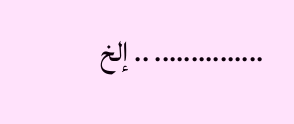............... .. إلخ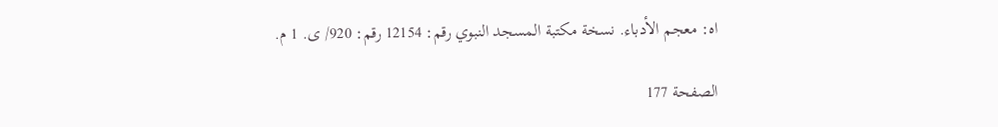اه: معجم الأدباء. نسخة مكتبة المسجد النبوي رقم: 12154 رقم: 920/ ى. 1 م.

الصفحة 177